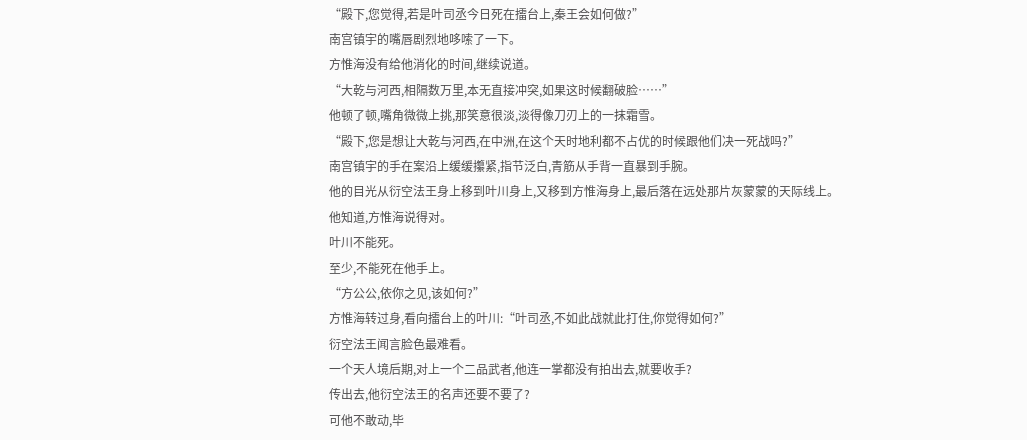“殿下,您觉得,若是叶司丞今日死在擂台上,秦王会如何做?”
南宫镇宇的嘴唇剧烈地哆嗦了一下。
方惟海没有给他消化的时间,继续说道。
“大乾与河西,相隔数万里,本无直接冲突,如果这时候翻破脸……”
他顿了顿,嘴角微微上挑,那笑意很淡,淡得像刀刃上的一抹霜雪。
“殿下,您是想让大乾与河西,在中洲,在这个天时地利都不占优的时候跟他们决一死战吗?”
南宫镇宇的手在案沿上缓缓攥紧,指节泛白,青筋从手背一直暴到手腕。
他的目光从衍空法王身上移到叶川身上,又移到方惟海身上,最后落在远处那片灰蒙蒙的天际线上。
他知道,方惟海说得对。
叶川不能死。
至少,不能死在他手上。
“方公公,依你之见,该如何?”
方惟海转过身,看向擂台上的叶川:“叶司丞,不如此战就此打住,你觉得如何?”
衍空法王闻言脸色最难看。
一个天人境后期,对上一个二品武者,他连一掌都没有拍出去,就要收手?
传出去,他衍空法王的名声还要不要了?
可他不敢动,毕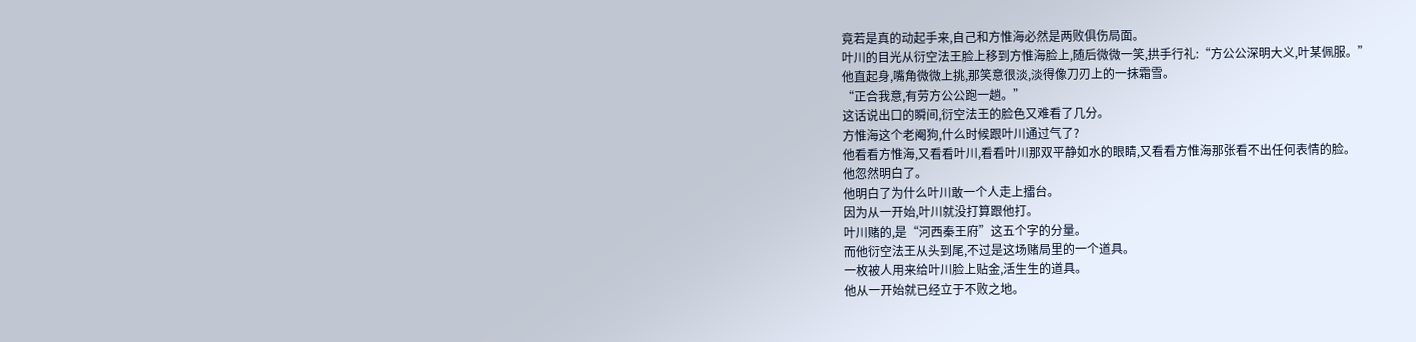竟若是真的动起手来,自己和方惟海必然是两败俱伤局面。
叶川的目光从衍空法王脸上移到方惟海脸上,随后微微一笑,拱手行礼:“方公公深明大义,叶某佩服。”
他直起身,嘴角微微上挑,那笑意很淡,淡得像刀刃上的一抹霜雪。
“正合我意,有劳方公公跑一趟。”
这话说出口的瞬间,衍空法王的脸色又难看了几分。
方惟海这个老阉狗,什么时候跟叶川通过气了?
他看看方惟海,又看看叶川,看看叶川那双平静如水的眼睛,又看看方惟海那张看不出任何表情的脸。
他忽然明白了。
他明白了为什么叶川敢一个人走上擂台。
因为从一开始,叶川就没打算跟他打。
叶川赌的,是“河西秦王府”这五个字的分量。
而他衍空法王从头到尾,不过是这场赌局里的一个道具。
一枚被人用来给叶川脸上贴金,活生生的道具。
他从一开始就已经立于不败之地。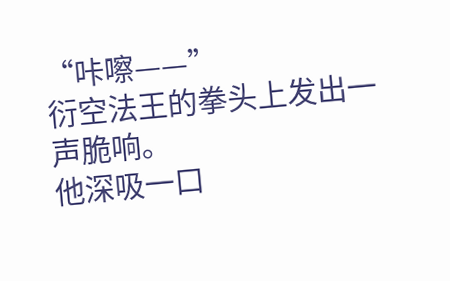“咔嚓——”
衍空法王的拳头上发出一声脆响。
他深吸一口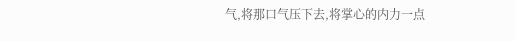气,将那口气压下去,将掌心的内力一点